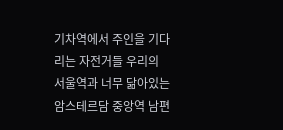기차역에서 주인을 기다리는 자전거들 우리의 서울역과 너무 닮아있는 암스테르담 중앙역 남편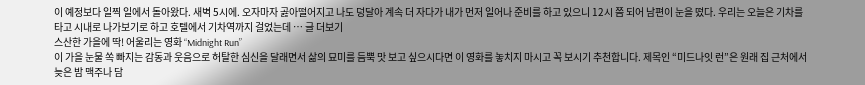이 예정보다 일찍 일에서 돌아왔다. 새벽 5시에. 오자마자 곯아떨어지고 나도 덩달아 계속 더 자다가 내가 먼저 일어나 준비를 하고 있으니 12시 쯤 되어 남편이 눈을 떴다. 우리는 오늘은 기차를 타고 시내로 나가보기로 하고 호텔에서 기차역까지 걸었는데 … 글 더보기
스산한 가을에 딱! 어울리는 영화 “Midnight Run”
이 가을 눈물 쏙 빠지는 감동과 웃음으로 허탈한 심신을 달래면서 삶의 묘미를 듬뿍 맛 보고 싶으시다면 이 영화를 놓치지 마시고 꼭 보시기 추천합니다. 제목인 “미드나잇 런”은 원래 집 근처에서 늦은 밤 맥주나 담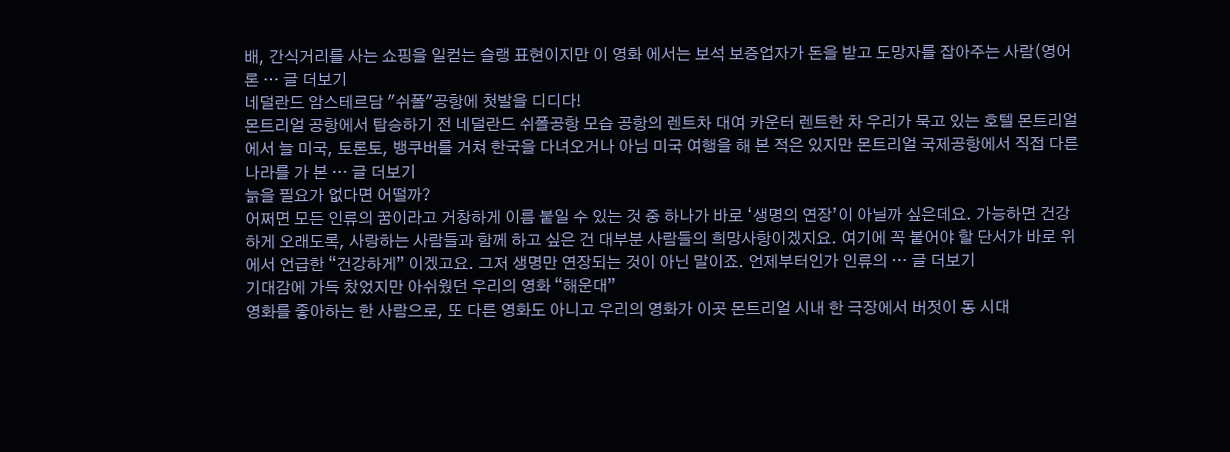배, 간식거리를 사는 쇼핑을 일컫는 슬랭 표현이지만 이 영화 에서는 보석 보증업자가 돈을 받고 도망자를 잡아주는 사람(영어론 … 글 더보기
네덜란드 암스테르담 "쉬폴"공항에 첫발을 디디다!
몬트리얼 공항에서 탑승하기 전 네덜란드 쉬폴공항 모습 공항의 렌트차 대여 카운터 렌트한 차 우리가 묵고 있는 호텔 몬트리얼에서 늘 미국, 토론토, 뱅쿠버를 거쳐 한국을 다녀오거나 아님 미국 여행을 해 본 적은 있지만 몬트리얼 국제공항에서 직접 다른 나라를 가 본 … 글 더보기
늙을 필요가 없다면 어떨까?
어쩌면 모든 인류의 꿈이라고 거창하게 이름 붙일 수 있는 것 중 하나가 바로 ‘생명의 연장’이 아닐까 싶은데요. 가능하면 건강하게 오래도록, 사랑하는 사람들과 함께 하고 싶은 건 대부분 사람들의 희망사항이겠지요. 여기에 꼭 붙어야 할 단서가 바로 위에서 언급한 “건강하게” 이겠고요. 그저 생명만 연장되는 것이 아닌 말이죠. 언제부터인가 인류의 … 글 더보기
기대감에 가득 찼었지만 아쉬웠던 우리의 영화 “해운대”
영화를 좋아하는 한 사람으로, 또 다른 영화도 아니고 우리의 영화가 이곳 몬트리얼 시내 한 극장에서 버젓이 동 시대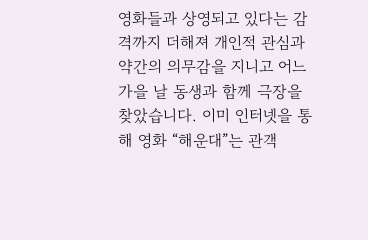영화들과 상영되고 있다는 감격까지 더해져 개인적 관심과 약간의 의무감을 지니고 어느 가을 날 동생과 함께 극장을 찾았습니다. 이미 인터넷을 통해 영화 “해운대”는 관객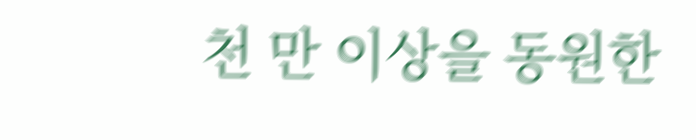천 만 이상을 동원한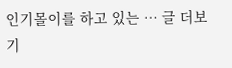인기몰이를 하고 있는 … 글 더보기